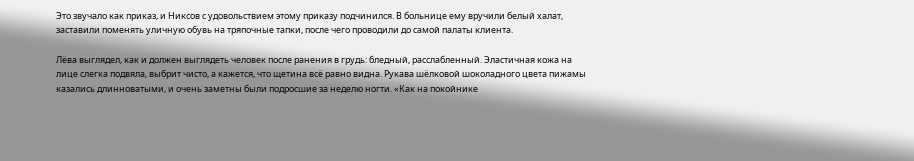Это звучало как приказ, и Никсов с удовольствием этому приказу подчинился. В больнице ему вручили белый халат, заставили поменять уличную обувь на тряпочные тапки, после чего проводили до самой палаты клиента.

Лёва выглядел, как и должен выглядеть человек после ранения в грудь: бледный, расслабленный. Эластичная кожа на лице слегка подвяла, выбрит чисто, а кажется, что щетина всё равно видна. Рукава шёлковой шоколадного цвета пижамы казались длинноватыми, и очень заметны были подросшие за неделю ногти. «Как на покойнике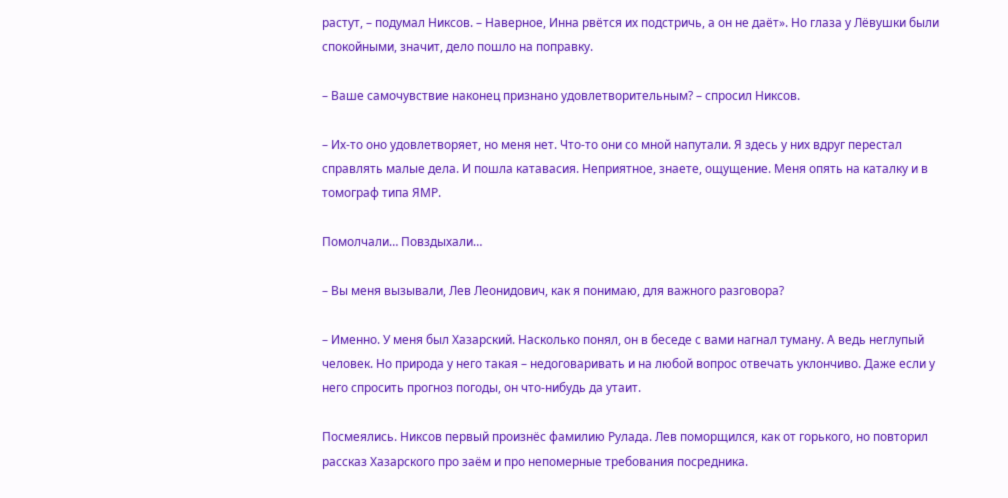растут, – подумал Никсов. – Наверное, Инна рвётся их подстричь, а он не даёт». Но глаза у Лёвушки были спокойными, значит, дело пошло на поправку.

– Ваше самочувствие наконец признано удовлетворительным? – спросил Никсов.

– Их-то оно удовлетворяет, но меня нет. Что-то они со мной напутали. Я здесь у них вдруг перестал справлять малые дела. И пошла катавасия. Неприятное, знаете, ощущение. Меня опять на каталку и в томограф типа ЯМР.

Помолчали… Повздыхали…

– Вы меня вызывали, Лев Леонидович, как я понимаю, для важного разговора?

– Именно. У меня был Хазарский. Насколько понял, он в беседе с вами нагнал туману. А ведь неглупый человек. Но природа у него такая – недоговаривать и на любой вопрос отвечать уклончиво. Даже если у него спросить прогноз погоды, он что-нибудь да утаит.

Посмеялись. Никсов первый произнёс фамилию Рулада. Лев поморщился, как от горького, но повторил рассказ Хазарского про заём и про непомерные требования посредника.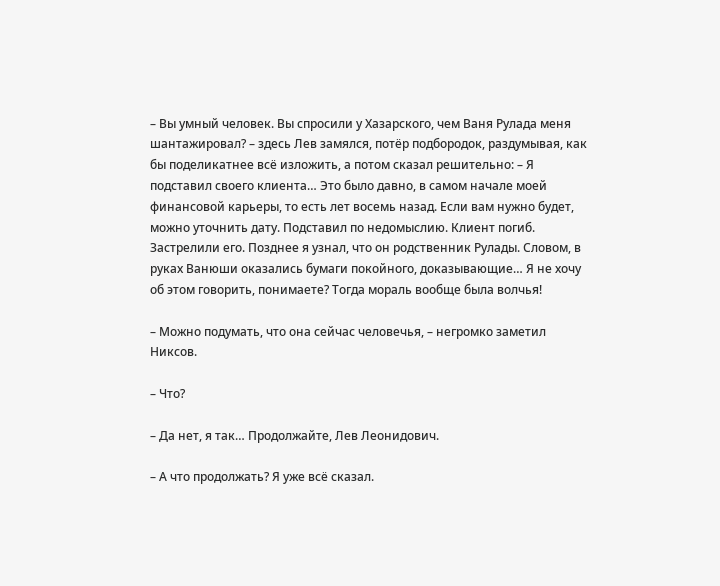– Вы умный человек. Вы спросили у Хазарского, чем Ваня Рулада меня шантажировал? – здесь Лев замялся, потёр подбородок, раздумывая, как бы поделикатнее всё изложить, а потом сказал решительно: – Я подставил своего клиента… Это было давно, в самом начале моей финансовой карьеры, то есть лет восемь назад. Если вам нужно будет, можно уточнить дату. Подставил по недомыслию. Клиент погиб. Застрелили его. Позднее я узнал, что он родственник Рулады. Словом, в руках Ванюши оказались бумаги покойного, доказывающие… Я не хочу об этом говорить, понимаете? Тогда мораль вообще была волчья!

– Можно подумать, что она сейчас человечья, – негромко заметил Никсов.

– Что?

– Да нет, я так… Продолжайте, Лев Леонидович.

– А что продолжать? Я уже всё сказал.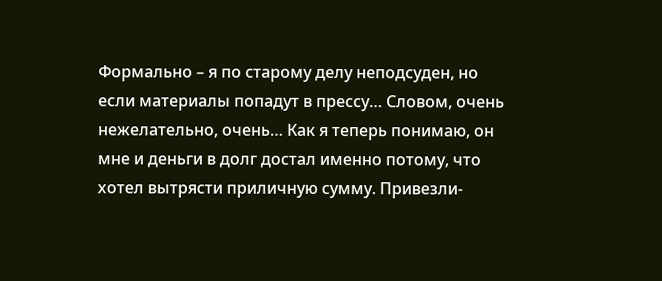Формально – я по старому делу неподсуден, но если материалы попадут в прессу… Словом, очень нежелательно, очень… Как я теперь понимаю, он мне и деньги в долг достал именно потому, что хотел вытрясти приличную сумму. Привезли-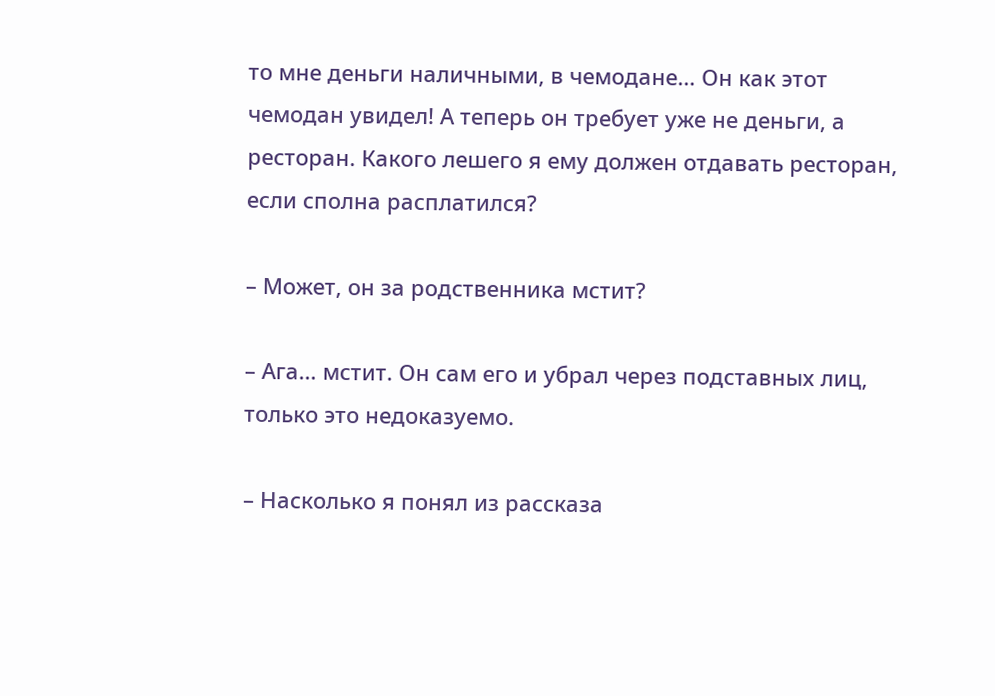то мне деньги наличными, в чемодане… Он как этот чемодан увидел! А теперь он требует уже не деньги, а ресторан. Какого лешего я ему должен отдавать ресторан, если сполна расплатился?

– Может, он за родственника мстит?

– Ага… мстит. Он сам его и убрал через подставных лиц, только это недоказуемо.

– Насколько я понял из рассказа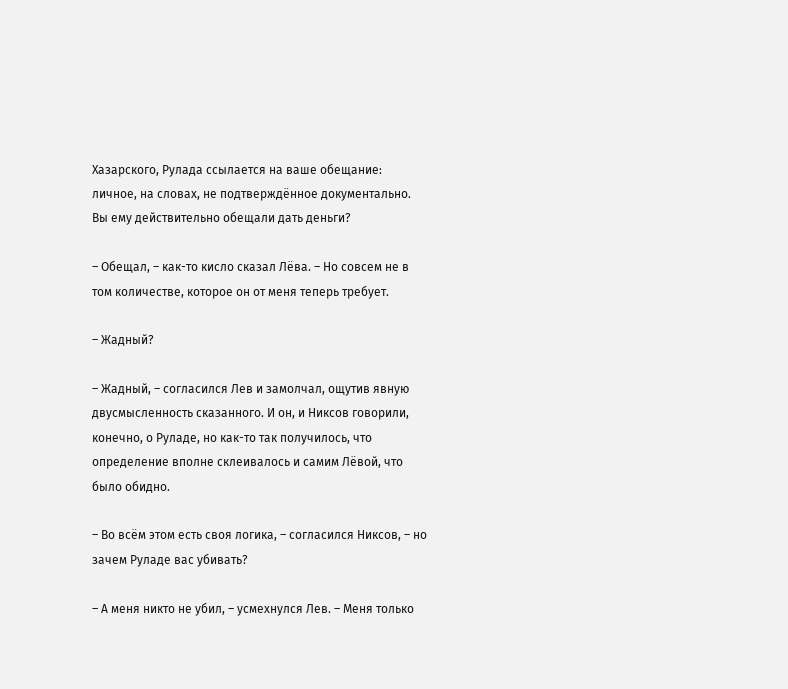Хазарского, Рулада ссылается на ваше обещание: личное, на словах, не подтверждённое документально. Вы ему действительно обещали дать деньги?

– Обещал, – как-то кисло сказал Лёва. – Но совсем не в том количестве, которое он от меня теперь требует.

– Жадный?

– Жадный, – согласился Лев и замолчал, ощутив явную двусмысленность сказанного. И он, и Никсов говорили, конечно, о Руладе, но как-то так получилось, что определение вполне склеивалось и самим Лёвой, что было обидно.

– Во всём этом есть своя логика, – согласился Никсов, – но зачем Руладе вас убивать?

– А меня никто не убил, – усмехнулся Лев. – Меня только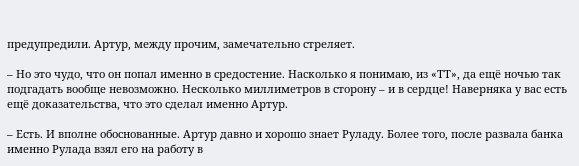предупредили. Артур, между прочим, замечательно стреляет.

– Но это чудо, что он попал именно в средостение. Насколько я понимаю, из «ТТ», да ещё ночью так подгадать вообще невозможно. Несколько миллиметров в сторону – и в сердце! Наверняка у вас есть ещё доказательства, что это сделал именно Артур.

– Есть. И вполне обоснованные. Артур давно и хорошо знает Руладу. Более того, после развала банка именно Рулада взял его на работу в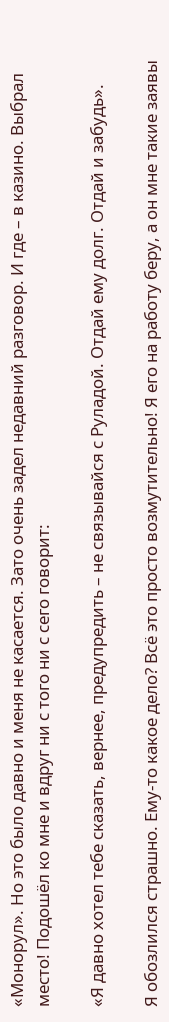«Монорул». Но это было давно и меня не касается. Зато очень задел недавний разговор. И где – в казино. Выбрал место! Подошёл ко мне и вдруг ни с того ни с сего говорит:

«Я давно хотел тебе сказать, вернее, предупредить – не связывайся с Руладой. Отдай ему долг. Отдай и забудь».

Я обозлился страшно. Ему-то какое дело? Всё это просто возмутительно! Я его на работу беру, а он мне такие заявы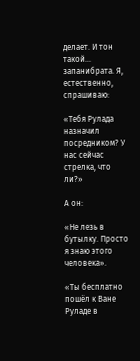делает. И тон такой… запанибрата. Я, естественно, спрашиваю:

«Тебя Рулада назначил посредником? У нас сейчас стрелка, что ли?»

А он:

«Не лезь в бутылку. Просто я знаю этого человека».

«Ты бесплатно пошёл к Ване Руладе в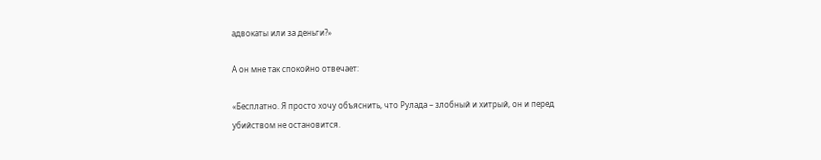адвокаты или за деньги?»

А он мне так спокойно отвечает:

«Бесплатно. Я просто хочу объяснить, что Рулада – злобный и хитрый, он и перед убийством не остановится.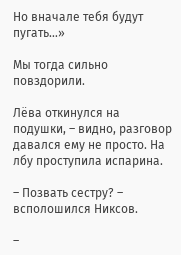Но вначале тебя будут пугать…»

Мы тогда сильно повздорили.

Лёва откинулся на подушки, – видно, разговор давался ему не просто. На лбу проступила испарина.

– Позвать сестру? – всполошился Никсов.

–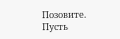Позовите. Пусть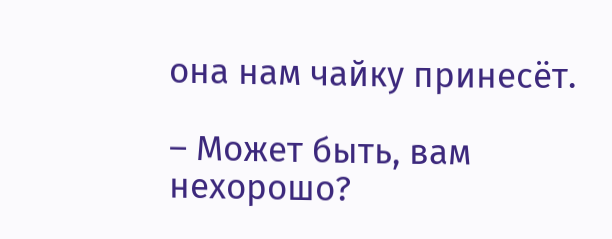она нам чайку принесёт.

– Может быть, вам нехорошо?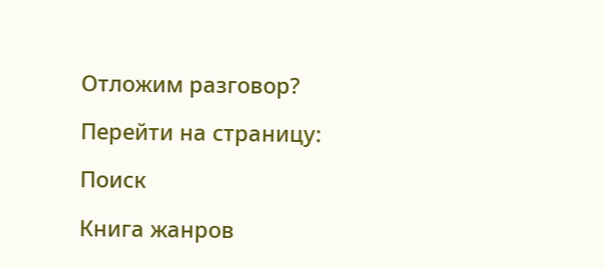Отложим разговор?

Перейти на страницу:

Поиск

Книга жанров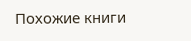Похожие книги